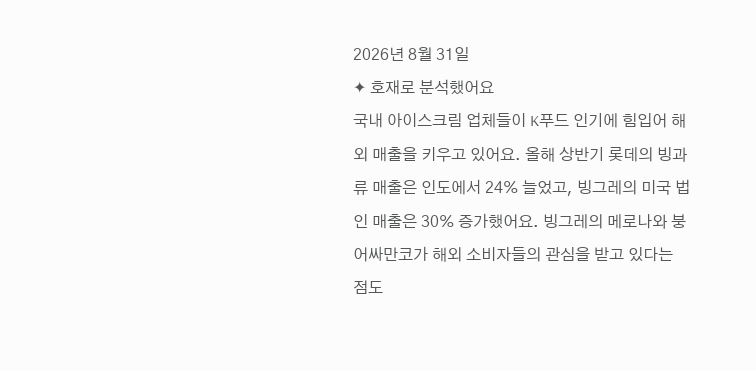2026년 8월 31일
✦ 호재로 분석했어요
국내 아이스크림 업체들이 K푸드 인기에 힘입어 해외 매출을 키우고 있어요. 올해 상반기 롯데의 빙과류 매출은 인도에서 24% 늘었고, 빙그레의 미국 법인 매출은 30% 증가했어요. 빙그레의 메로나와 붕어싸만코가 해외 소비자들의 관심을 받고 있다는 점도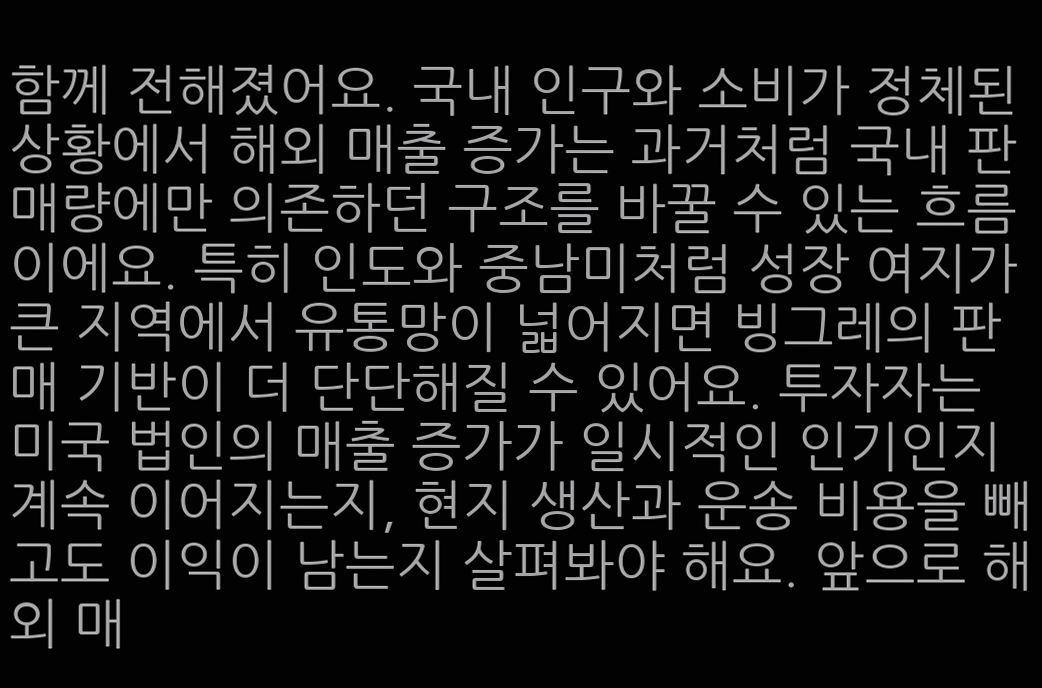함께 전해졌어요. 국내 인구와 소비가 정체된 상황에서 해외 매출 증가는 과거처럼 국내 판매량에만 의존하던 구조를 바꿀 수 있는 흐름이에요. 특히 인도와 중남미처럼 성장 여지가 큰 지역에서 유통망이 넓어지면 빙그레의 판매 기반이 더 단단해질 수 있어요. 투자자는 미국 법인의 매출 증가가 일시적인 인기인지 계속 이어지는지, 현지 생산과 운송 비용을 빼고도 이익이 남는지 살펴봐야 해요. 앞으로 해외 매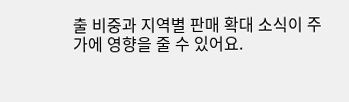출 비중과 지역별 판매 확대 소식이 주가에 영향을 줄 수 있어요.